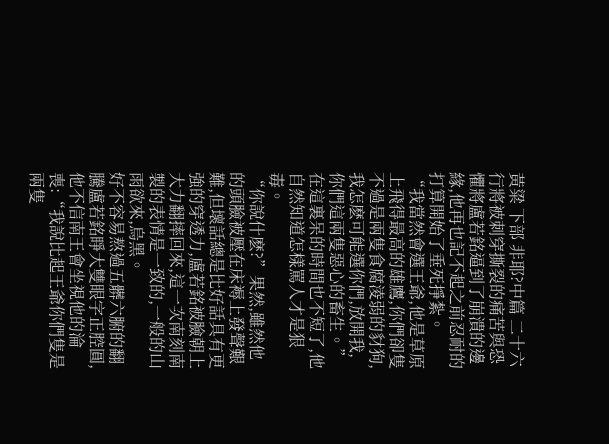黃粱 下部 非耶?中篇 二十六
行將被刺穿撕裂的痛苦與恐懼將盧若銘逼到了崩潰的邊緣,他再也記不起之前忍耐的打算開始了垂死掙紮。
“我當然會選王爺,他是草原上飛得最高的雄鷹,你們卻隻不過是兩隻食腐淩弱的豺狗,我怎麽可能選你們,放開我,你們這兩隻惡心的畜生。”在這裏呆的時間也不短了,他自然知道怎樣罵人才是狠毒。
“你說什麽?”果然,雖然他的頭臉被壓在床褥上發聲艱難,但壞話總是比好話具有更強的穿透力,盧若銘被臉朝上大力翻摔回來,這一次南刻南製的表情是一致的,一般的山雨欲來,烏黑。
好不容易熬過五髒六腑的翻騰盧若銘睜大雙眼字正腔圓,他不信南王會坐視他的淪喪:“我說比起王爺你們隻是兩隻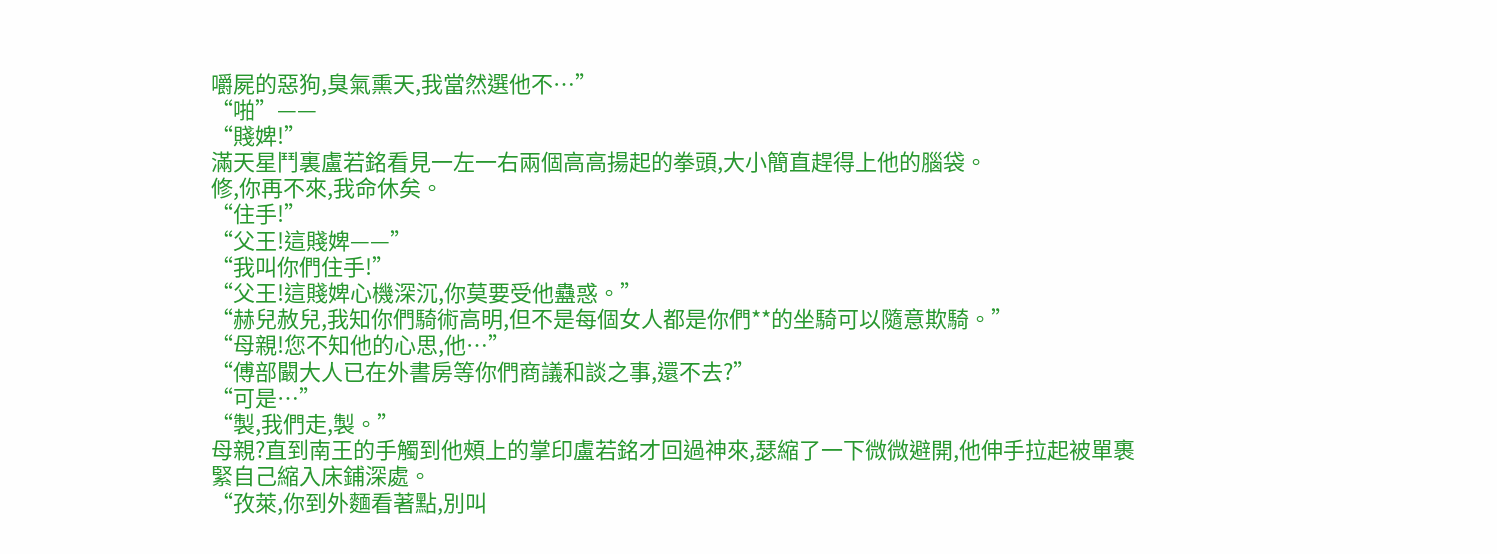嚼屍的惡狗,臭氣熏天,我當然選他不…”
“啪”——
“賤婢!”
滿天星鬥裏盧若銘看見一左一右兩個高高揚起的拳頭,大小簡直趕得上他的腦袋。
修,你再不來,我命休矣。
“住手!”
“父王!這賤婢——”
“我叫你們住手!”
“父王!這賤婢心機深沉,你莫要受他蠱惑。”
“赫兒赦兒,我知你們騎術高明,但不是每個女人都是你們**的坐騎可以隨意欺騎。”
“母親!您不知他的心思,他…”
“傅部闞大人已在外書房等你們商議和談之事,還不去?”
“可是…”
“製,我們走,製。”
母親?直到南王的手觸到他頰上的掌印盧若銘才回過神來,瑟縮了一下微微避開,他伸手拉起被單裹緊自己縮入床鋪深處。
“孜萊,你到外麵看著點,別叫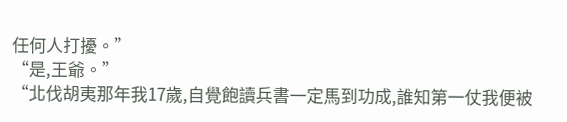任何人打擾。”
“是,王爺。”
“北伐胡夷那年我17歲,自覺飽讀兵書一定馬到功成,誰知第一仗我便被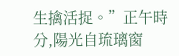生擒活捉。”正午時分,陽光自琉璃窗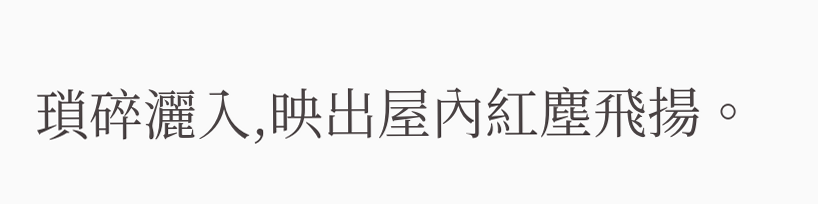瑣碎灑入,映出屋內紅塵飛揚。